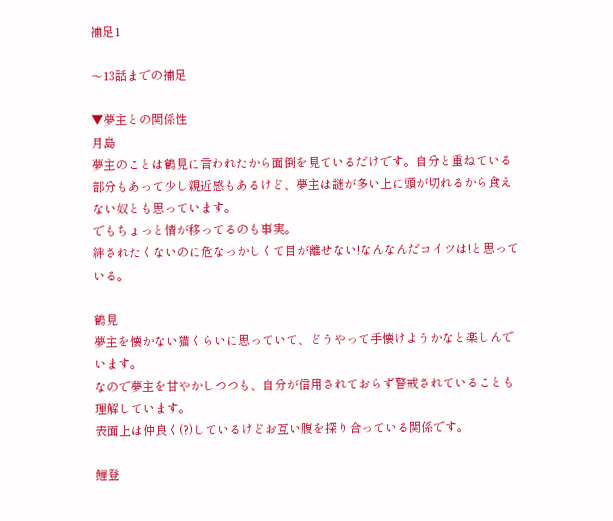補足1

〜13話までの補足

▼夢主との関係性
月島
夢主のことは鶴見に言われたから面倒を見ているだけです。自分と重ねている部分もあって少し親近感もあるけど、夢主は謎が多い上に頭が切れるから食えない奴とも思っています。
でもちょっと情が移ってるのも事実。
絆されたくないのに危なっかしくて目が離せない!なんなんだコイツは!と思っている。

鶴見
夢主を懐かない猫くらいに思っていて、どうやって手懐けようかなと楽しんでいます。
なので夢主を甘やかしつつも、自分が信用されておらず警戒されていることも理解しています。
表面上は仲良く(?)しているけどお互い腹を探り合っている関係です。

鯉登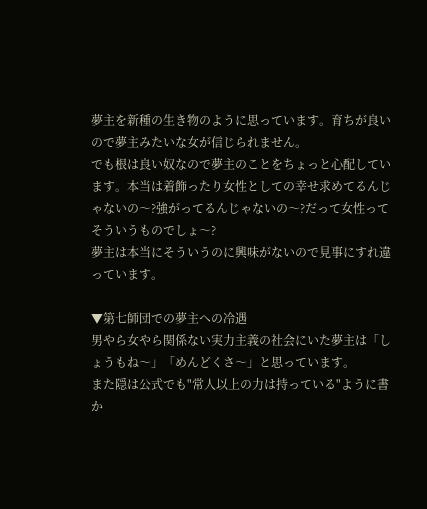夢主を新種の生き物のように思っています。育ちが良いので夢主みたいな女が信じられません。
でも根は良い奴なので夢主のことをちょっと心配しています。本当は着飾ったり女性としての幸せ求めてるんじゃないの〜?強がってるんじゃないの〜?だって女性ってそういうものでしょ〜?
夢主は本当にそういうのに興味がないので見事にすれ違っています。

▼第七師団での夢主への冷遇
男やら女やら関係ない実力主義の社会にいた夢主は「しょうもね〜」「めんどくさ〜」と思っています。
また隠は公式でも"常人以上の力は持っている"ように書か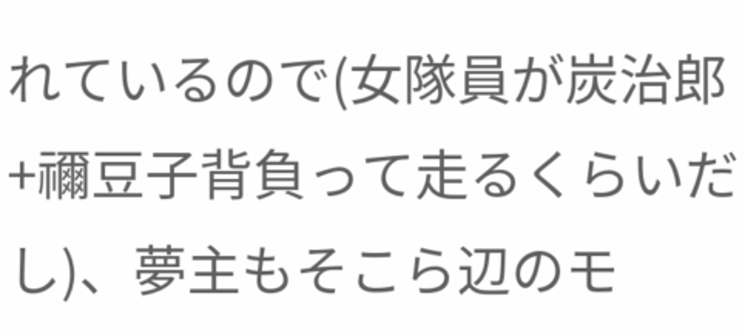れているので(女隊員が炭治郎+禰豆子背負って走るくらいだし)、夢主もそこら辺のモ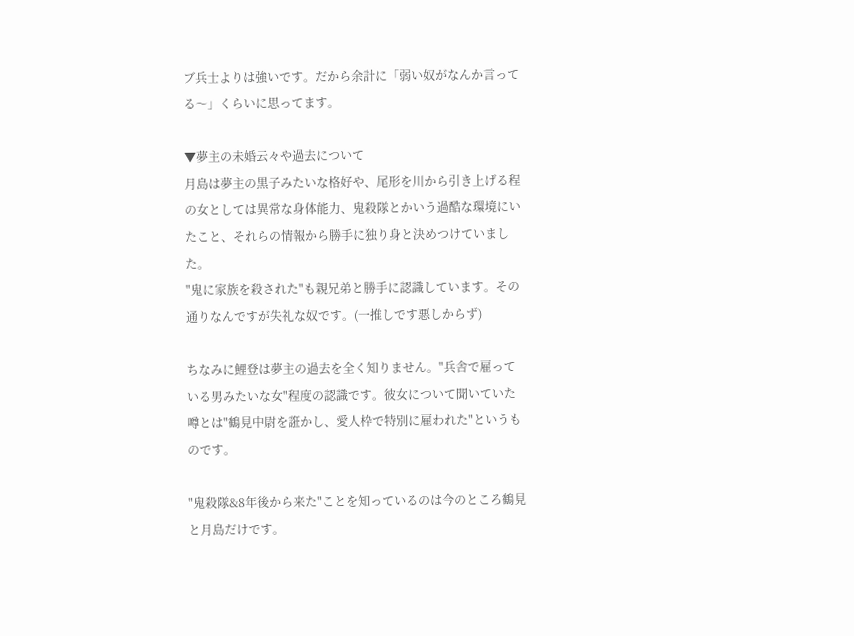ブ兵士よりは強いです。だから余計に「弱い奴がなんか言ってる〜」くらいに思ってます。

▼夢主の未婚云々や過去について
月島は夢主の黒子みたいな格好や、尾形を川から引き上げる程の女としては異常な身体能力、鬼殺隊とかいう過酷な環境にいたこと、それらの情報から勝手に独り身と決めつけていました。
"鬼に家族を殺された"も親兄弟と勝手に認識しています。その通りなんですが失礼な奴です。(一推しです悪しからず)

ちなみに鯉登は夢主の過去を全く知りません。"兵舎で雇っている男みたいな女"程度の認識です。彼女について聞いていた噂とは"鶴見中尉を誑かし、愛人枠で特別に雇われた"というものです。

"鬼殺隊&8年後から来た"ことを知っているのは今のところ鶴見と月島だけです。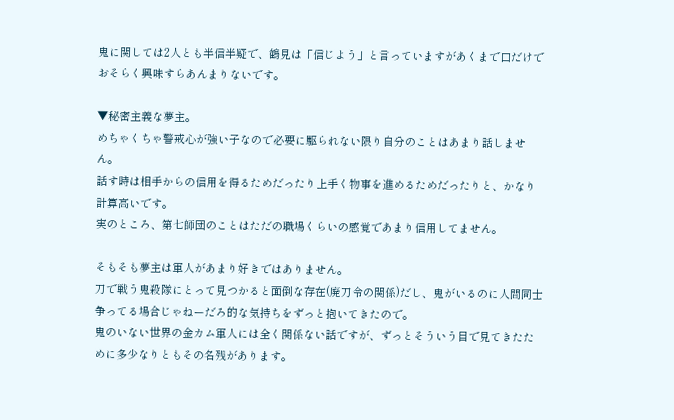鬼に関しては2人とも半信半疑で、鶴見は「信じよう」と言っていますがあくまで口だけでおそらく興味すらあんまりないです。

▼秘密主義な夢主。
めちゃくちゃ警戒心が強い子なので必要に駆られない限り自分のことはあまり話しません。
話す時は相手からの信用を得るためだったり上手く物事を進めるためだったりと、かなり計算高いです。
実のところ、第七師団のことはただの職場くらいの感覚であまり信用してません。

そもそも夢主は軍人があまり好きではありません。
刀で戦う鬼殺隊にとって見つかると面倒な存在(廃刀令の関係)だし、鬼がいるのに人間同士争ってる場合じゃねーだろ的な気持ちをずっと抱いてきたので。
鬼のいない世界の金カム軍人には全く関係ない話ですが、ずっとそういう目で見てきたために多少なりともその名残があります。